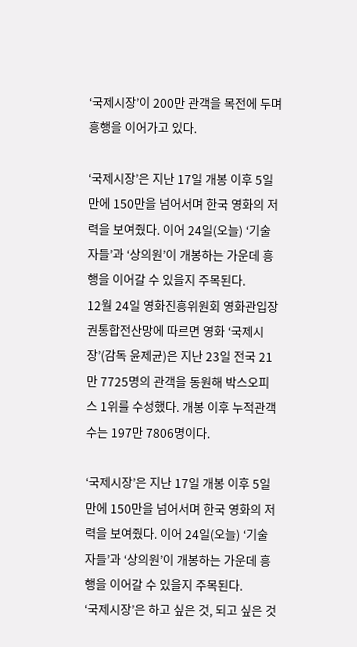‘국제시장’이 200만 관객을 목전에 두며 흥행을 이어가고 있다.

‘국제시장’은 지난 17일 개봉 이후 5일만에 150만을 넘어서며 한국 영화의 저력을 보여줬다. 이어 24일(오늘) ‘기술자들’과 ‘상의원’이 개봉하는 가운데 흥행을 이어갈 수 있을지 주목된다.
12월 24일 영화진흥위원회 영화관입장권통합전산망에 따르면 영화 ‘국제시장’(감독 윤제균)은 지난 23일 전국 21만 7725명의 관객을 동원해 박스오피스 1위를 수성했다. 개봉 이후 누적관객수는 197만 7806명이다.

‘국제시장’은 지난 17일 개봉 이후 5일만에 150만을 넘어서며 한국 영화의 저력을 보여줬다. 이어 24일(오늘) ‘기술자들’과 ‘상의원’이 개봉하는 가운데 흥행을 이어갈 수 있을지 주목된다.
‘국제시장’은 하고 싶은 것, 되고 싶은 것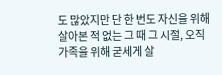도 많았지만 단 한 번도 자신을 위해 살아본 적 없는 그 때 그 시절, 오직 가족을 위해 굳세게 살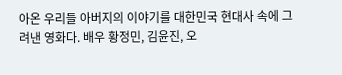아온 우리들 아버지의 이야기를 대한민국 현대사 속에 그려낸 영화다. 배우 황정민, 김윤진, 오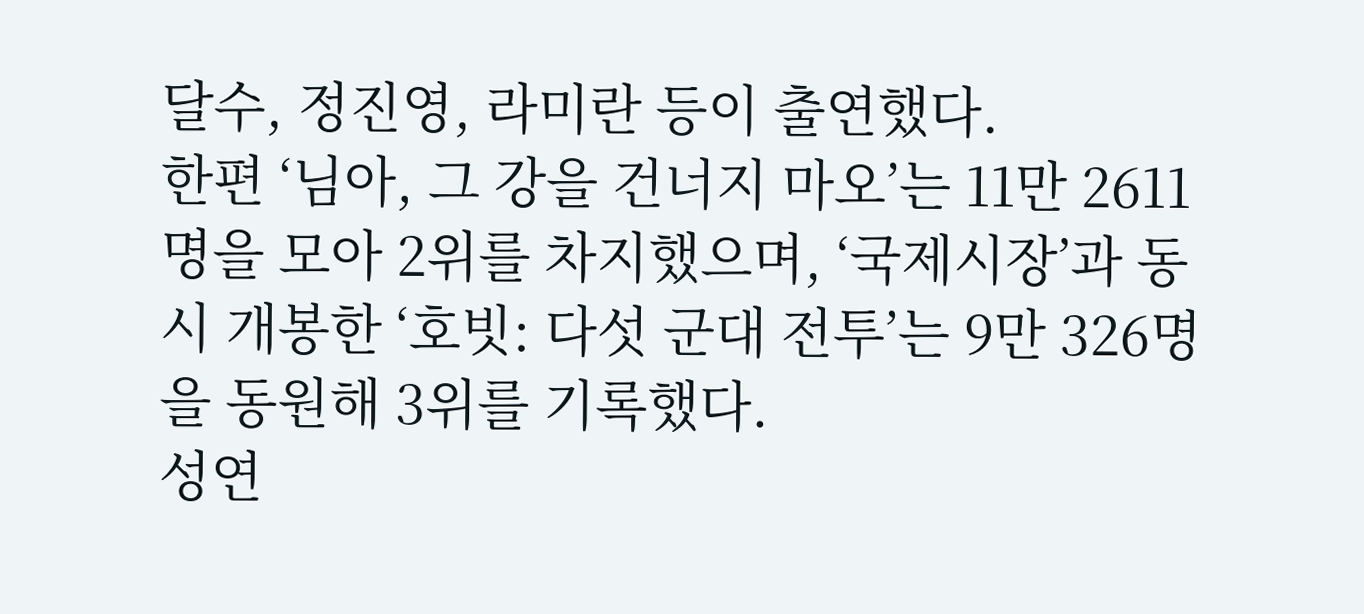달수, 정진영, 라미란 등이 출연했다.
한편 ‘님아, 그 강을 건너지 마오’는 11만 2611명을 모아 2위를 차지했으며, ‘국제시장’과 동시 개봉한 ‘호빗: 다섯 군대 전투’는 9만 326명을 동원해 3위를 기록했다.
성연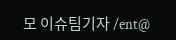모 이슈팀기자 /ent@